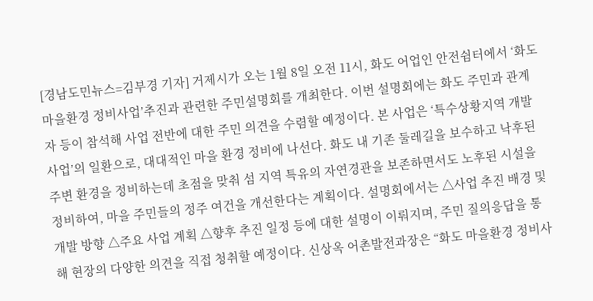[경남도민뉴스=김부경 기자] 거제시가 오는 1월 8일 오전 11시, 화도 어업인 안전쉼터에서 ‘화도 마을환경 정비사업’추진과 관련한 주민설명회를 개최한다. 이번 설명회에는 화도 주민과 관계자 등이 참석해 사업 전반에 대한 주민 의견을 수렴할 예정이다. 본 사업은 ‘특수상황지역 개발사업’의 일환으로, 대대적인 마을 환경 정비에 나선다. 화도 내 기존 둘레길을 보수하고 낙후된 주변 환경을 정비하는데 초점을 맞춰 섬 지역 특유의 자연경관을 보존하면서도 노후된 시설을 정비하여, 마을 주민들의 정주 여건을 개선한다는 계획이다. 설명회에서는 △사업 추진 배경 및 개발 방향 △주요 사업 계획 △향후 추진 일정 등에 대한 설명이 이뤄지며, 주민 질의응답을 통해 현장의 다양한 의견을 직접 청취할 예정이다. 신상옥 어촌발전과장은 “화도 마을환경 정비사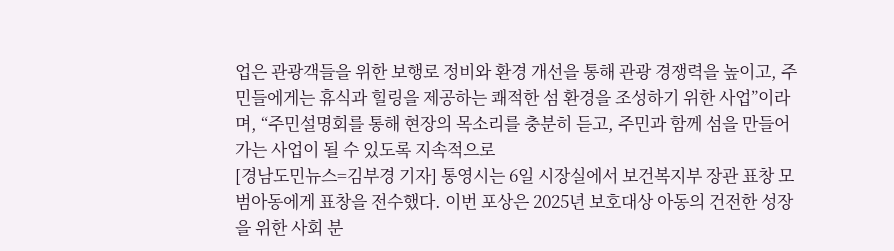업은 관광객들을 위한 보행로 정비와 환경 개선을 통해 관광 경쟁력을 높이고, 주민들에게는 휴식과 힐링을 제공하는 쾌적한 섬 환경을 조성하기 위한 사업”이라며, “주민설명회를 통해 현장의 목소리를 충분히 듣고, 주민과 함께 섬을 만들어가는 사업이 될 수 있도록 지속적으로
[경남도민뉴스=김부경 기자] 통영시는 6일 시장실에서 보건복지부 장관 표창 모범아동에게 표창을 전수했다. 이번 포상은 2025년 보호대상 아동의 건전한 성장을 위한 사회 분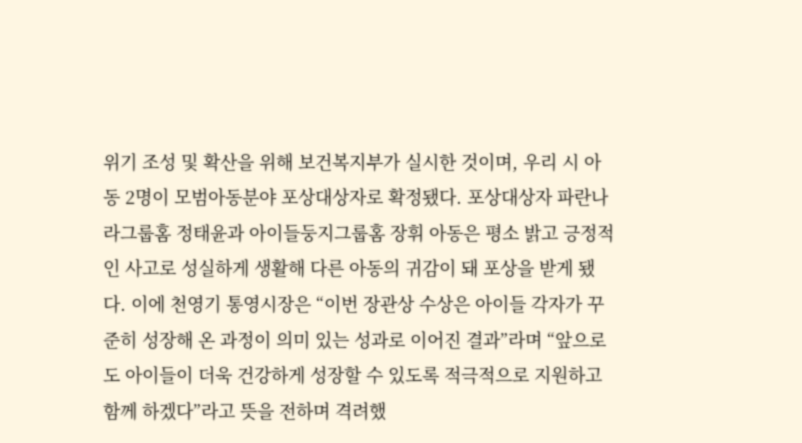위기 조성 및 확산을 위해 보건복지부가 실시한 것이며, 우리 시 아동 2명이 모범아동분야 포상대상자로 확정됐다. 포상대상자 파란나라그룹홈 정태윤과 아이들둥지그룹홈 장휘 아동은 평소 밝고 긍정적인 사고로 성실하게 생활해 다른 아동의 귀감이 돼 포상을 받게 됐다. 이에 천영기 통영시장은 “이번 장관상 수상은 아이들 각자가 꾸준히 성장해 온 과정이 의미 있는 성과로 이어진 결과”라며 “앞으로도 아이들이 더욱 건강하게 성장할 수 있도록 적극적으로 지원하고 함께 하겠다”라고 뜻을 전하며 격려했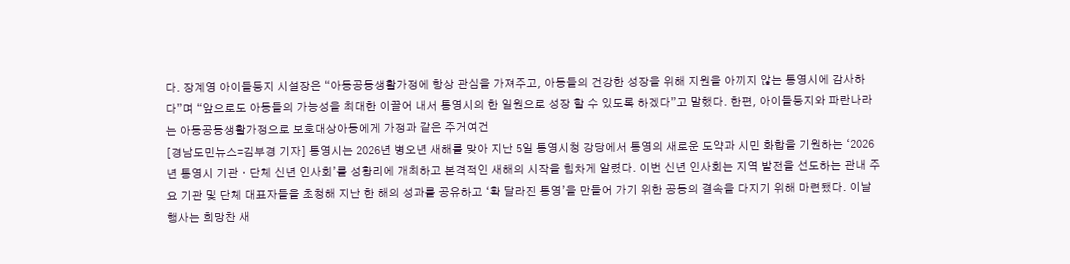다. 장계영 아이들둥지 시설장은 “아동공동생활가정에 항상 관심을 가져주고, 아동들의 건강한 성장을 위해 지원을 아끼지 않는 통영시에 감사하다”며 “앞으로도 아동들의 가능성을 최대한 이끌어 내서 통영시의 한 일원으로 성장 할 수 있도록 하겠다”고 말했다. 한편, 아이들둥지와 파란나라는 아동공동생활가정으로 보호대상아동에게 가정과 같은 주거여건
[경남도민뉴스=김부경 기자] 통영시는 2026년 병오년 새해를 맞아 지난 5일 통영시청 강당에서 통영의 새로운 도약과 시민 화합을 기원하는 ‘2026년 통영시 기관ㆍ단체 신년 인사회’를 성황리에 개최하고 본격적인 새해의 시작을 힘차게 알렸다. 이번 신년 인사회는 지역 발전을 선도하는 관내 주요 기관 및 단체 대표자들을 초청해 지난 한 해의 성과를 공유하고 ‘확 달라진 통영’을 만들어 가기 위한 공동의 결속을 다지기 위해 마련됐다. 이날 행사는 희망찬 새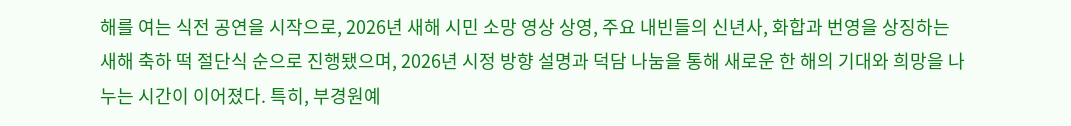해를 여는 식전 공연을 시작으로, 2026년 새해 시민 소망 영상 상영, 주요 내빈들의 신년사, 화합과 번영을 상징하는 새해 축하 떡 절단식 순으로 진행됐으며, 2026년 시정 방향 설명과 덕담 나눔을 통해 새로운 한 해의 기대와 희망을 나누는 시간이 이어졌다. 특히, 부경원예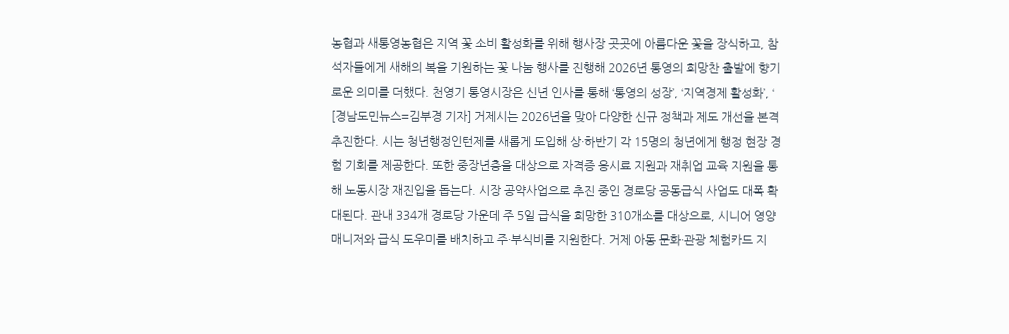농협과 새통영농협은 지역 꽃 소비 활성화를 위해 행사장 곳곳에 아름다운 꽃을 장식하고, 참석자들에게 새해의 복을 기원하는 꽃 나눔 행사를 진행해 2026년 통영의 희망찬 출발에 향기로운 의미를 더했다. 천영기 통영시장은 신년 인사를 통해 ‘통영의 성장’, ‘지역경제 활성화’, ‘
[경남도민뉴스=김부경 기자] 거제시는 2026년을 맞아 다양한 신규 정책과 제도 개선을 본격 추진한다. 시는 청년행정인턴제를 새롭게 도입해 상·하반기 각 15명의 청년에게 행정 현장 경험 기회를 제공한다. 또한 중장년층을 대상으로 자격증 응시료 지원과 재취업 교육 지원을 통해 노동시장 재진입을 돕는다. 시장 공약사업으로 추진 중인 경로당 공동급식 사업도 대폭 확대된다. 관내 334개 경로당 가운데 주 5일 급식을 희망한 310개소를 대상으로, 시니어 영양 매니저와 급식 도우미를 배치하고 주·부식비를 지원한다. 거제 아동 문화·관광 체험카드 지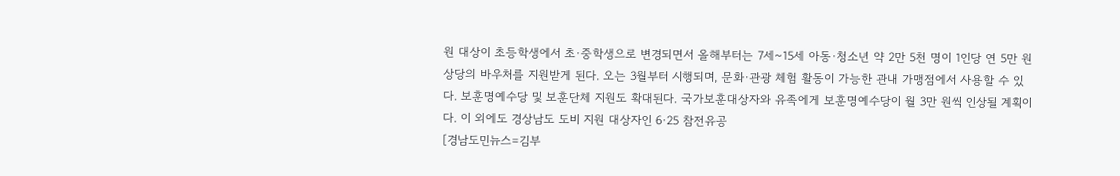원 대상이 초등학생에서 초·중학생으로 변경되면서 올해부터는 7세~15세 아동·청소년 약 2만 5천 명이 1인당 연 5만 원 상당의 바우처를 지원받게 된다. 오는 3월부터 시행되며, 문화·관광 체험 활동이 가능한 관내 가맹점에서 사용할 수 있다. 보훈명예수당 및 보훈단체 지원도 확대된다. 국가보훈대상자와 유족에게 보훈명예수당이 월 3만 원씩 인상될 계획이다. 이 외에도 경상남도 도비 지원 대상자인 6·25 참전유공
[경남도민뉴스=김부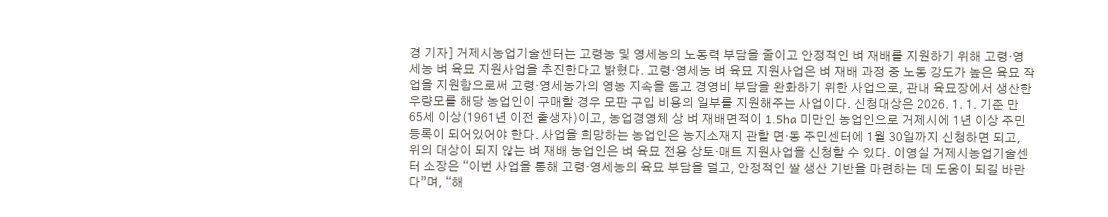경 기자] 거제시농업기술센터는 고령농 및 영세농의 노동력 부담을 줄이고 안정적인 벼 재배를 지원하기 위해 고령·영세농 벼 육묘 지원사업을 추진한다고 밝혔다. 고령·영세농 벼 육묘 지원사업은 벼 재배 과정 중 노동 강도가 높은 육묘 작업을 지원함으로써 고령·영세농가의 영농 지속을 돕고 경영비 부담을 완화하기 위한 사업으로, 관내 육묘장에서 생산한 우량모를 해당 농업인이 구매할 경우 모판 구입 비용의 일부를 지원해주는 사업이다. 신청대상은 2026. 1. 1. 기준 만 65세 이상(1961년 이전 출생자)이고, 농업경영체 상 벼 재배면적이 1.5ha 미만인 농업인으로 거제시에 1년 이상 주민등록이 되어있어야 한다. 사업을 희망하는 농업인은 농지소재지 관할 면·동 주민센터에 1월 30일까지 신청하면 되고, 위의 대상이 되지 않는 벼 재배 농업인은 벼 육묘 전용 상토·매트 지원사업을 신청할 수 있다. 이영실 거제시농업기술센터 소장은 “이번 사업을 통해 고령·영세농의 육묘 부담을 덜고, 안정적인 쌀 생산 기반을 마련하는 데 도움이 되길 바란다”며, “해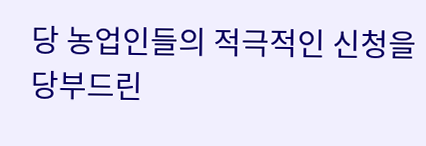당 농업인들의 적극적인 신청을 당부드린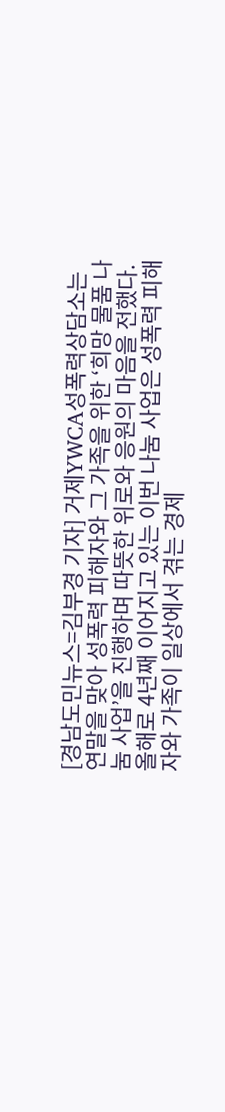[경남도민뉴스=김부경 기자] 거제YWCA성폭력상담소는 연말을 맞아 성폭력 피해자와 그 가족을 위한 ‘희망 물품 나눔 사업’을 진행하며 따뜻한 위로와 응원의 마음을 전했다. 올해로 4년째 이어지고 있는 이번 나눔 사업은 성폭력 피해자와 가족이 일상에서 겪는 경제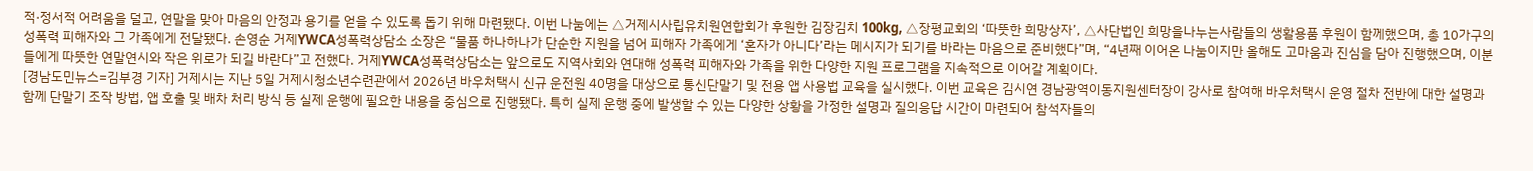적·정서적 어려움을 덜고, 연말을 맞아 마음의 안정과 용기를 얻을 수 있도록 돕기 위해 마련됐다. 이번 나눔에는 △거제시사립유치원연합회가 후원한 김장김치 100kg, △장평교회의 ‘따뜻한 희망상자’, △사단법인 희망을나누는사람들의 생활용품 후원이 함께했으며, 총 10가구의 성폭력 피해자와 그 가족에게 전달됐다. 손영순 거제YWCA성폭력상담소 소장은 “물품 하나하나가 단순한 지원을 넘어 피해자 가족에게 ‘혼자가 아니다’라는 메시지가 되기를 바라는 마음으로 준비했다”며, “4년째 이어온 나눔이지만 올해도 고마움과 진심을 담아 진행했으며, 이분들에게 따뜻한 연말연시와 작은 위로가 되길 바란다”고 전했다. 거제YWCA성폭력상담소는 앞으로도 지역사회와 연대해 성폭력 피해자와 가족을 위한 다양한 지원 프로그램을 지속적으로 이어갈 계획이다.
[경남도민뉴스=김부경 기자] 거제시는 지난 5일 거제시청소년수련관에서 2026년 바우처택시 신규 운전원 40명을 대상으로 통신단말기 및 전용 앱 사용법 교육을 실시했다. 이번 교육은 김시연 경남광역이동지원센터장이 강사로 참여해 바우처택시 운영 절차 전반에 대한 설명과 함께 단말기 조작 방법, 앱 호출 및 배차 처리 방식 등 실제 운행에 필요한 내용을 중심으로 진행됐다. 특히 실제 운행 중에 발생할 수 있는 다양한 상황을 가정한 설명과 질의응답 시간이 마련되어 참석자들의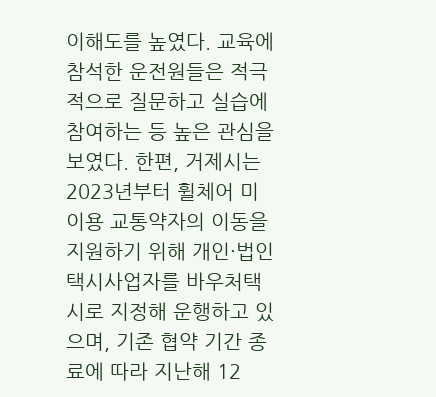이해도를 높였다. 교육에 참석한 운전원들은 적극적으로 질문하고 실습에 참여하는 등 높은 관심을 보였다. 한편, 거제시는 2023년부터 휠체어 미이용 교통약자의 이동을 지원하기 위해 개인·법인 택시사업자를 바우처택시로 지정해 운행하고 있으며, 기존 협약 기간 종료에 따라 지난해 12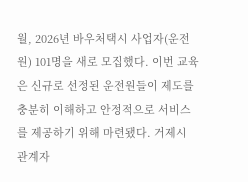월, 2026년 바우처택시 사업자(운전원) 101명을 새로 모집했다. 이번 교육은 신규로 선정된 운전원들이 제도를 충분히 이해하고 안정적으로 서비스를 제공하기 위해 마련됐다. 거제시 관계자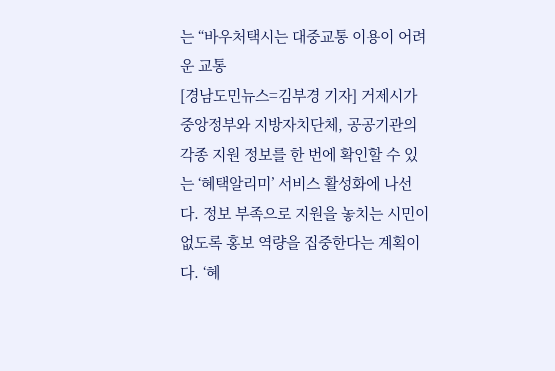는 “바우처택시는 대중교통 이용이 어려운 교통
[경남도민뉴스=김부경 기자] 거제시가 중앙정부와 지방자치단체, 공공기관의 각종 지원 정보를 한 번에 확인할 수 있는 ‘혜택알리미’ 서비스 활성화에 나선다. 정보 부족으로 지원을 놓치는 시민이 없도록 홍보 역량을 집중한다는 계획이다. ‘혜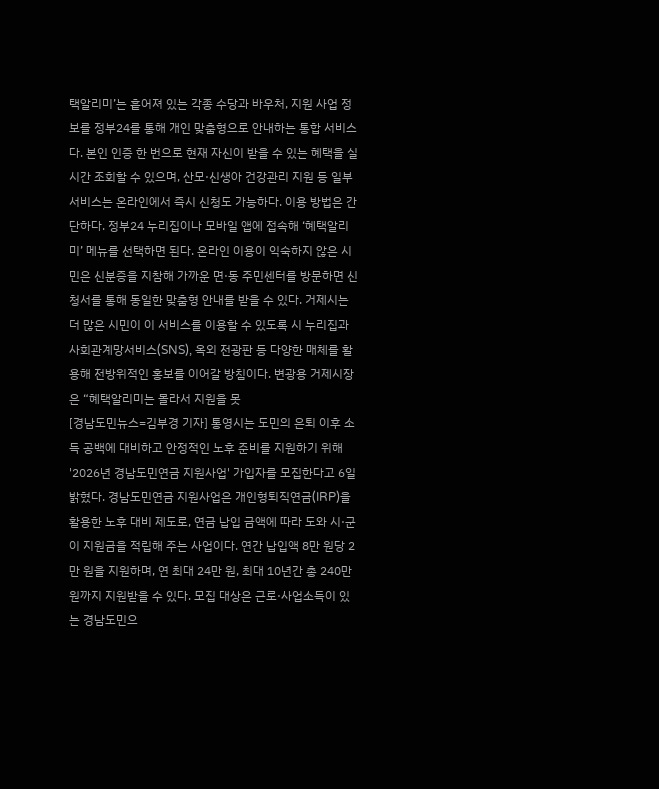택알리미’는 흩어져 있는 각종 수당과 바우처, 지원 사업 정보를 정부24를 통해 개인 맞춤형으로 안내하는 통합 서비스다. 본인 인증 한 번으로 현재 자신이 받을 수 있는 혜택을 실시간 조회할 수 있으며, 산모·신생아 건강관리 지원 등 일부 서비스는 온라인에서 즉시 신청도 가능하다. 이용 방법은 간단하다. 정부24 누리집이나 모바일 앱에 접속해 ‘혜택알리미’ 메뉴를 선택하면 된다. 온라인 이용이 익숙하지 않은 시민은 신분증을 지참해 가까운 면·동 주민센터를 방문하면 신청서를 통해 동일한 맞춤형 안내를 받을 수 있다. 거제시는 더 많은 시민이 이 서비스를 이용할 수 있도록 시 누리집과 사회관계망서비스(SNS), 옥외 전광판 등 다양한 매체를 활용해 전방위적인 홍보를 이어갈 방침이다. 변광용 거제시장은 “혜택알리미는 몰라서 지원을 못
[경남도민뉴스=김부경 기자] 통영시는 도민의 은퇴 이후 소득 공백에 대비하고 안정적인 노후 준비를 지원하기 위해 '2026년 경남도민연금 지원사업' 가입자를 모집한다고 6일 밝혔다. 경남도민연금 지원사업은 개인형퇴직연금(IRP)을 활용한 노후 대비 제도로, 연금 납입 금액에 따라 도와 시·군이 지원금을 적립해 주는 사업이다. 연간 납입액 8만 원당 2만 원을 지원하며, 연 최대 24만 원, 최대 10년간 총 240만 원까지 지원받을 수 있다. 모집 대상은 근로·사업소득이 있는 경남도민으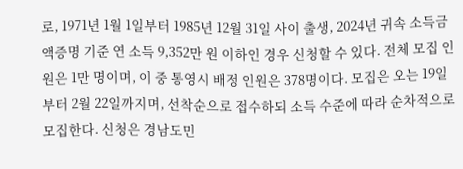로, 1971년 1월 1일부터 1985년 12월 31일 사이 출생, 2024년 귀속 소득금액증명 기준 연 소득 9,352만 원 이하인 경우 신청할 수 있다. 전체 모집 인원은 1만 명이며, 이 중 통영시 배정 인원은 378명이다. 모집은 오는 19일부터 2월 22일까지며, 선착순으로 접수하되 소득 수준에 따라 순차적으로 모집한다. 신청은 경남도민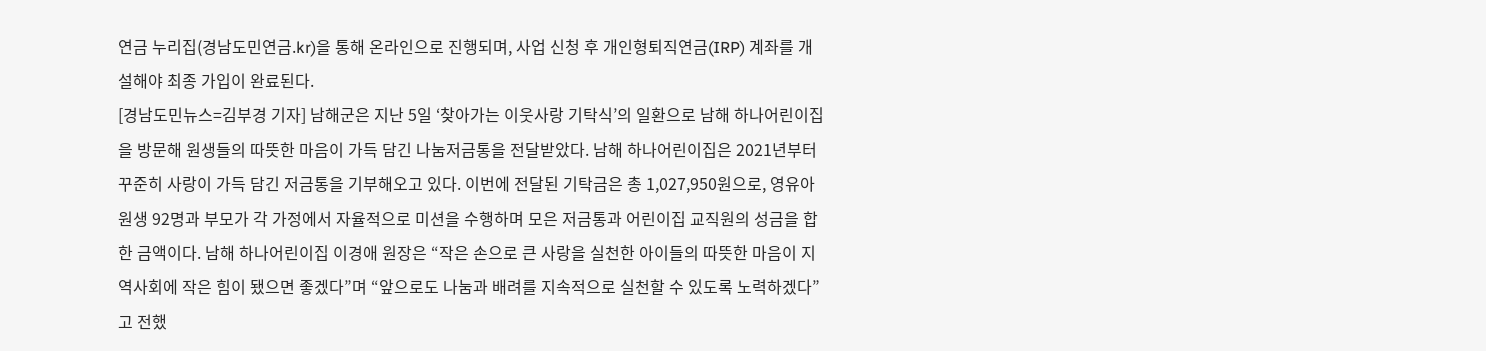연금 누리집(경남도민연금.kr)을 통해 온라인으로 진행되며, 사업 신청 후 개인형퇴직연금(IRP) 계좌를 개설해야 최종 가입이 완료된다.
[경남도민뉴스=김부경 기자] 남해군은 지난 5일 ‘찾아가는 이웃사랑 기탁식’의 일환으로 남해 하나어린이집을 방문해 원생들의 따뜻한 마음이 가득 담긴 나눔저금통을 전달받았다. 남해 하나어린이집은 2021년부터 꾸준히 사랑이 가득 담긴 저금통을 기부해오고 있다. 이번에 전달된 기탁금은 총 1,027,950원으로, 영유아 원생 92명과 부모가 각 가정에서 자율적으로 미션을 수행하며 모은 저금통과 어린이집 교직원의 성금을 합한 금액이다. 남해 하나어린이집 이경애 원장은 “작은 손으로 큰 사랑을 실천한 아이들의 따뜻한 마음이 지역사회에 작은 힘이 됐으면 좋겠다”며 “앞으로도 나눔과 배려를 지속적으로 실천할 수 있도록 노력하겠다”고 전했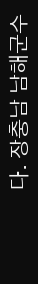다. 장충남 남해군수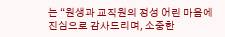는 “원생과 교직원의 정성 어린 마음에 진심으로 감사드리며, 소중한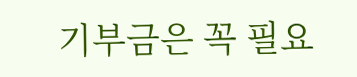기부금은 꼭 필요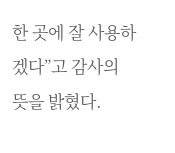한 곳에 잘 사용하겠다”고 감사의 뜻을 밝혔다.